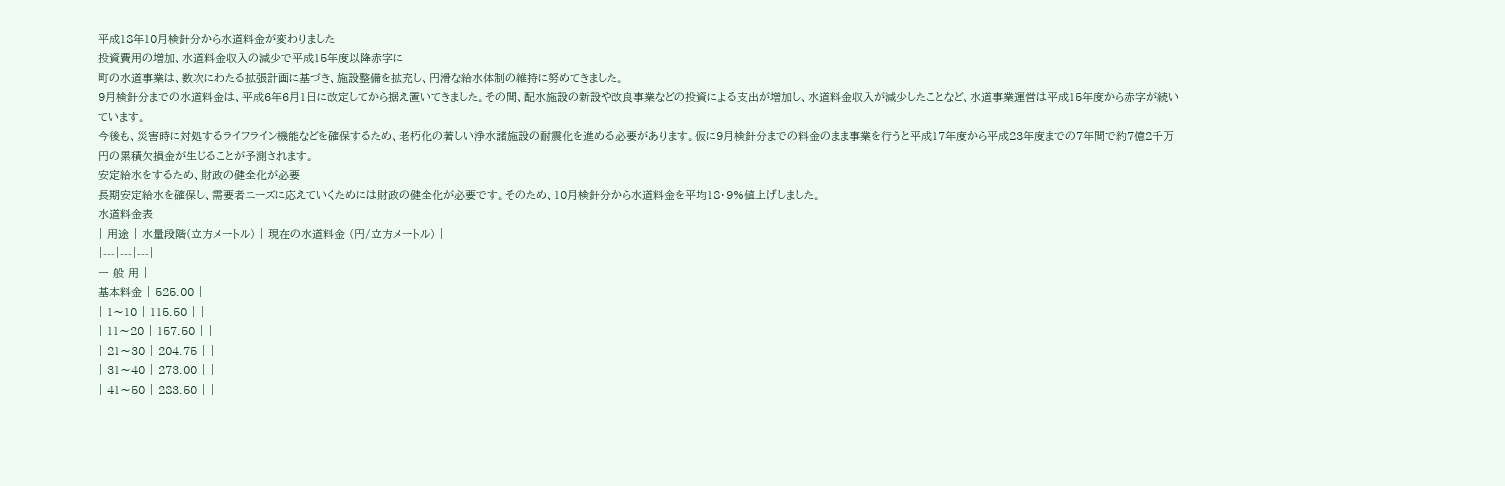平成18年10月検針分から水道料金が変わりました
投資費用の増加、水道料金収入の減少で平成15年度以降赤字に
町の水道事業は、数次にわたる拡張計画に基づき、施設整備を拡充し、円滑な給水体制の維持に努めてきました。
9月検針分までの水道料金は、平成6年6月1日に改定してから据え置いてきました。その間、配水施設の新設や改良事業などの投資による支出が増加し、水道料金収入が減少したことなど、水道事業運営は平成15年度から赤字が続いています。
今後も、災害時に対処するライフライン機能などを確保するため、老朽化の著しい浄水諸施設の耐震化を進める必要があります。仮に9月検針分までの料金のまま事業を行うと平成17年度から平成23年度までの7年間で約7億2千万円の累積欠損金が生じることが予測されます。
安定給水をするため、財政の健全化が必要
長期安定給水を確保し、需要者ニーズに応えていくためには財政の健全化が必要です。そのため、10月検針分から水道料金を平均18・9%値上げしました。
水道料金表
| 用途 | 水量段階(立方メートル) | 現在の水道料金 (円/立方メートル) |
|---|---|---|
一 般 用 |
基本料金 | 525.00 |
| 1〜10 | 115.50 | |
| 11〜20 | 157.50 | |
| 21〜30 | 204.75 | |
| 31〜40 | 273.00 | |
| 41〜50 | 283.50 | |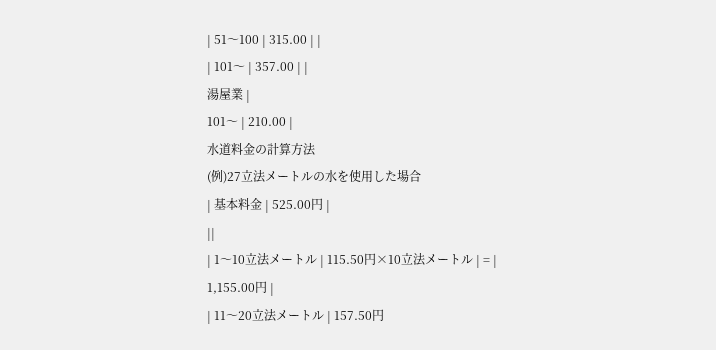| 51〜100 | 315.00 | |
| 101〜 | 357.00 | |
湯屋業 |
101〜 | 210.00 |
水道料金の計算方法
(例)27立法メートルの水を使用した場合
| 基本料金 | 525.00円 |
||
| 1〜10立法メートル | 115.50円×10立法メートル | = |
1,155.00円 |
| 11〜20立法メートル | 157.50円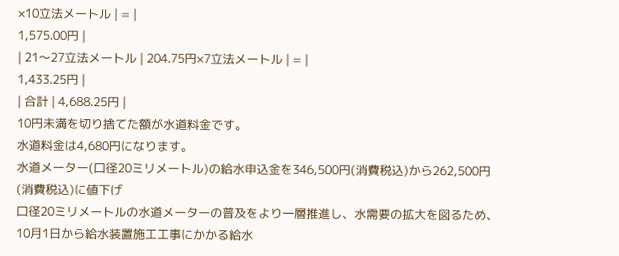×10立法メートル | = |
1,575.00円 |
| 21〜27立法メートル | 204.75円×7立法メートル | = |
1,433.25円 |
| 合計 | 4,688.25円 |
10円未満を切り捨てた額が水道料金です。
水道料金は4,680円になります。
水道メーター(口径20ミリメートル)の給水申込金を346,500円(消費税込)から262,500円(消費税込)に値下げ
口径20ミリメートルの水道メーターの普及をより一層推進し、水需要の拡大を図るため、10月1日から給水装置施工工事にかかる給水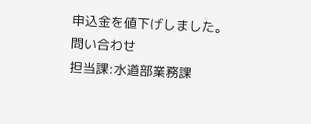申込金を値下げしました。
問い合わせ
担当課:水道部業務課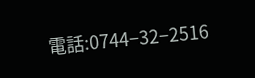電話:0744−32−2516